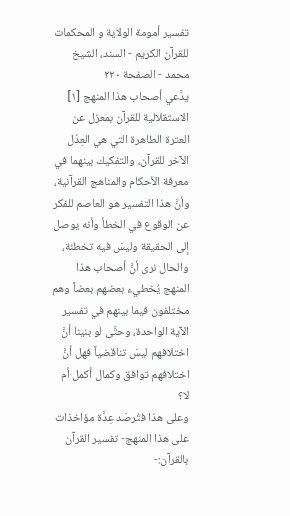تفسير أمومة الولاية و المحكمات للقرآن الكريم - السند، الشيخ محمد - الصفحة ٢٢٠
يدَّعي أصحاب هذا المنهج [١] الاستقلالية للقرآن بمعزل عن العترة الطاهرة التي هي العِدْل الآخر للقرآن، والتفكيك بينهما في معرفة الأحكام والمناهج القرآنية، وأنَّ هذا التفسير هو العاصم للفكر عن الوقوع في الخطأ وأنه يوصل إلى الحقيقة وليسَ فيه تخطئة، والحال نرى أنَّ أصحاب هذا المنهج يُخطيء بعضهم بعضاً وهم مختلفون فيما بينهم في تفسير الآية الواحدة، وحتَّى لو بنينا أنَّ اختلافهم ليسَ تناقضياً فهل أنَّ اختلافهم توافق وكمال أكمل أم لا؟
وعلى هذا فتُرصَد عِدَّة مؤاخذات على هذا المنهج- تفسير القرآن بالقرآن:-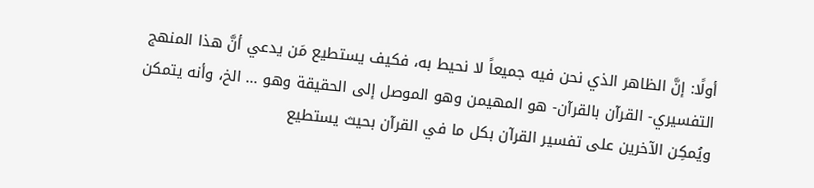أولًا: إنَّ الظاهر الذي نحن فيه جميعاً لا نحيط به، فكيف يستطيع مَن يدعي أنَّ هذا المنهج التفسيري- القرآن بالقرآن- هو المهيمن وهو الموصل إلى الحقيقة وهو ... الخ، وأنه يتمكن ويُمكِن الآخرين على تفسير القرآن بكل ما في القرآن بحيث يستطيع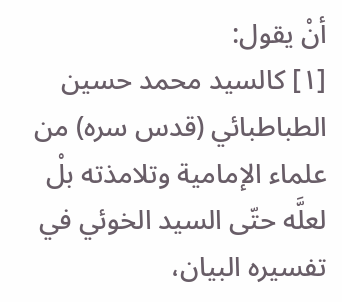أنْ يقول:
[١] كالسيد محمد حسين الطباطبائي (قدس سره) من علماء الإمامية وتلامذته بلْ لعلَّه حتّى السيد الخوئي في تفسيره البيان،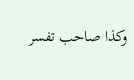وكذا صاحب تفسر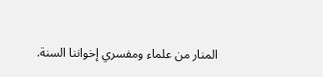المنار من علماء ومفسري إخواننا السنة.